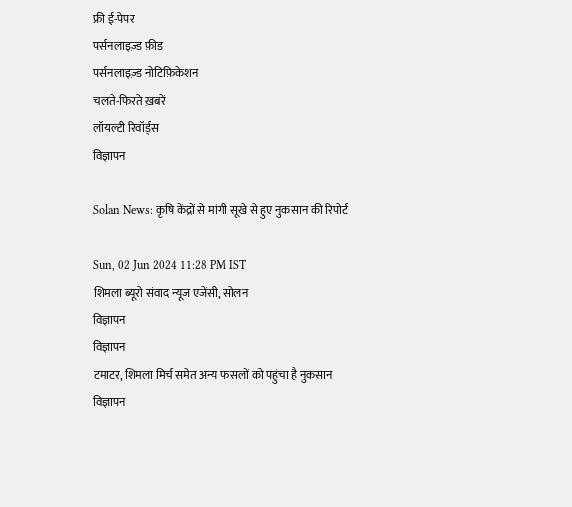फ्री ई-पेपर
पर्सनलाइज़्ड फ़ीड
पर्सनलाइज़्ड नोटिफ़िकेशन
चलते-फिरते ख़बरें
लॉयल्टी रिवॉर्ड्स
विज्ञापन

Solan News: कृषि केंद्रों से मांगी सूखे से हुए नुकसान की रिपोर्ट

Sun, 02 Jun 2024 11:28 PM IST
शिमला ब्यूरो संवाद न्यूज एजेंसी, सोलन
विज्ञापन
विज्ञापन
टमाटर, शिमला मिर्च समेत अन्य फसलों को पहुंचा है नुकसान
विज्ञापन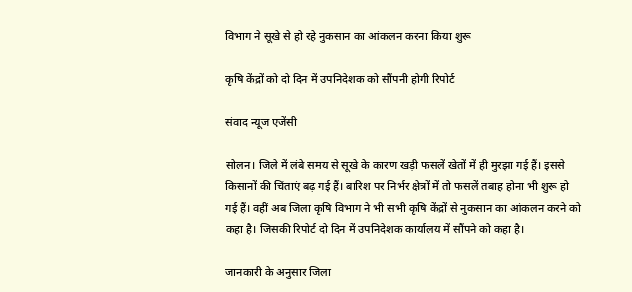विभाग ने सूखे से हो रहे नुकसान का आंकलन करना किया शुरू

कृषि केंद्रों को दो दिन में उपनिदेशक को सौंपनी होगी रिपोर्ट

संवाद न्यूज एजेंसी

सोलन। जिले में लंबे समय से सूखे के कारण खड़ी फसलें खेतों में ही मुरझा गई हैं। इससे किसानों की चिंताएं बढ़ गई हैं। बारिश पर निर्भर क्षेत्रों में तो फसलें तबाह होना भी शुरू हो गई हैं। वहीं अब जिला कृषि विभाग ने भी सभी कृषि केंद्रों से नुकसान का आंकलन करने को कहा है। जिसकी रिपोर्ट दो दिन में उपनिदेशक कार्यालय में सौंपने को कहा है।

जानकारी के अनुसार जिला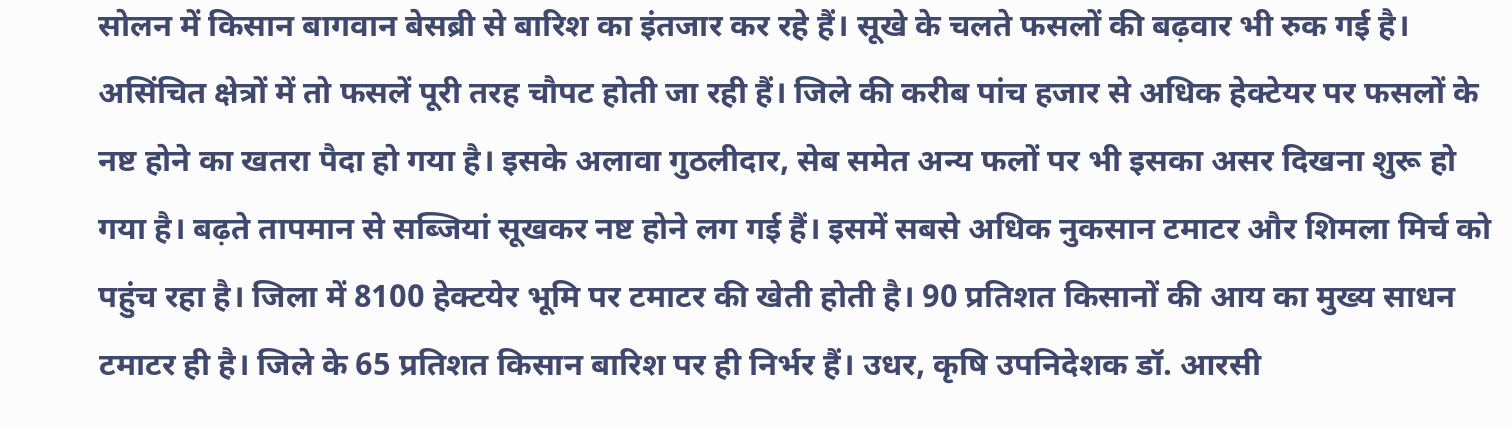सोलन में किसान बागवान बेसब्री से बारिश का इंतजार कर रहे हैं। सूखे के चलते फसलों की बढ़वार भी रुक गई है। असिंचित क्षेत्रों में तो फसलें पूरी तरह चौपट होती जा रही हैं। जिले की करीब पांच हजार से अधिक हेक्टेयर पर फसलों के नष्ट होने का खतरा पैदा हो गया है। इसके अलावा गुठलीदार, सेब समेत अन्य फलों पर भी इसका असर दिखना शुरू हो गया है। बढ़ते तापमान से सब्जियां सूखकर नष्ट होने लग गई हैं। इसमें सबसे अधिक नुकसान टमाटर और शिमला मिर्च को पहुंच रहा है। जिला में 8100 हेक्टयेर भूमि पर टमाटर की खेती होती है। 90 प्रतिशत किसानों की आय का मुख्य साधन टमाटर ही है। जिले के 65 प्रतिशत किसान बारिश पर ही निर्भर हैं। उधर, कृषि उपनिदेशक डॉ. आरसी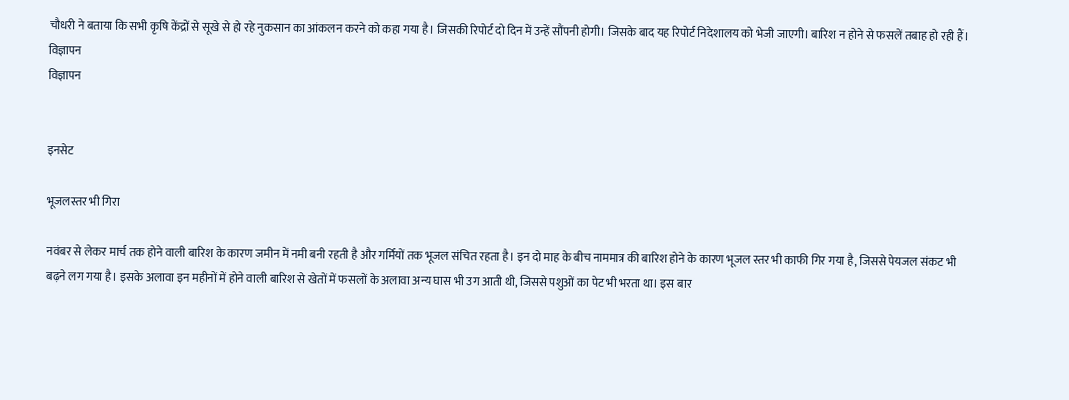चौधरी ने बताया कि सभी कृषि केंद्रों से सूखे से हो रहे नुकसान का आंकलन करने को कहा गया है। जिसकी रिपोर्ट दो दिन में उन्हें सौंपनी होगी। जिसके बाद यह रिपोर्ट निदेशालय को भेजी जाएगी। बारिश न होने से फसलें तबाह हो रही हैं।
विज्ञापन
विज्ञापन


इनसेट

भूजलस्तर भी गिरा

नवंबर से लेकर मार्च तक होने वाली बारिश के कारण जमीन में नमी बनी रहती है और गर्मियों तक भूजल संचित रहता है। इन दो माह के बीच नाममात्र की बारिश होने के कारण भूजल स्तर भी काफी गिर गया है, जिससे पेयजल संकट भी बढ़ने लग गया है। इसके अलावा इन महीनों में होने वाली बारिश से खेतों में फसलों के अलावा अन्य घास भी उग आती थी, जिससे पशुओं का पेट भी भरता था। इस बार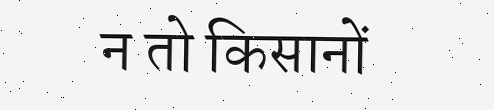न तो किसानों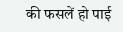की फसलें हो पाई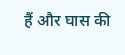हैं और घास की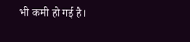भी कमी हो गई है।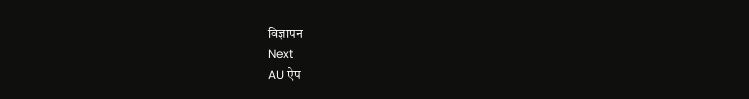विज्ञापन
Next
AU ऐप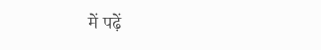में पढ़ें